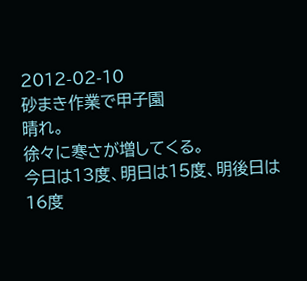2012-02-10
砂まき作業で甲子園
晴れ。
徐々に寒さが増してくる。
今日は13度、明日は15度、明後日は16度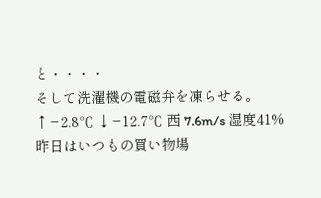と・・・・
そして洗濯機の電磁弁を凍らせる。
↑−2.8℃ ↓−12.7℃ 西 7.6m/s 湿度41%
昨日はいつもの買い物場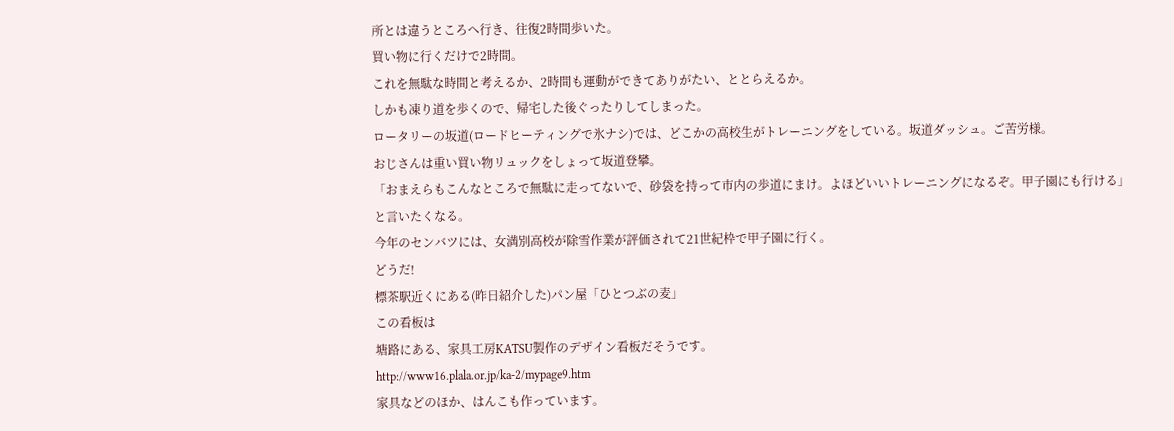所とは違うところへ行き、往復2時間歩いた。
買い物に行くだけで2時間。
これを無駄な時間と考えるか、2時間も運動ができてありがたい、ととらえるか。
しかも凍り道を歩くので、帰宅した後ぐったりしてしまった。
ロータリーの坂道(ロードヒーティングで氷ナシ)では、どこかの高校生がトレーニングをしている。坂道ダッシュ。ご苦労様。
おじさんは重い買い物リュックをしょって坂道登攀。
「おまえらもこんなところで無駄に走ってないで、砂袋を持って市内の歩道にまけ。よほどいいトレーニングになるぞ。甲子園にも行ける」
と言いたくなる。
今年のセンバツには、女満別高校が除雪作業が評価されて21世紀枠で甲子園に行く。
どうだ!
標茶駅近くにある(昨日紹介した)パン屋「ひとつぶの麦」
この看板は
塘路にある、家具工房KATSU製作のデザイン看板だそうです。
http://www16.plala.or.jp/ka-2/mypage9.htm
家具などのほか、はんこも作っています。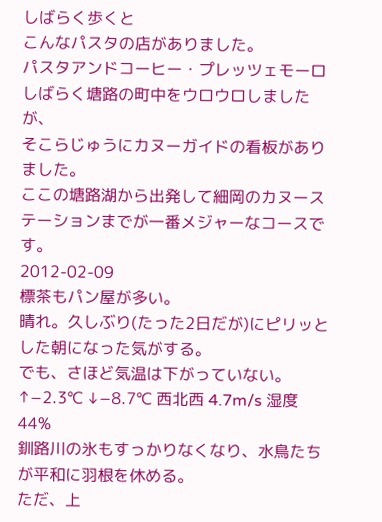しばらく歩くと
こんなパスタの店がありました。
パスタアンドコーヒー・プレッツェモーロ
しばらく塘路の町中をウロウロしましたが、
そこらじゅうにカヌーガイドの看板がありました。
ここの塘路湖から出発して細岡のカヌーステーションまでが一番メジャーなコースです。
2012-02-09
標茶もパン屋が多い。
晴れ。久しぶり(たった2日だが)にピリッとした朝になった気がする。
でも、さほど気温は下がっていない。
↑−2.3℃ ↓−8.7℃ 西北西 4.7m/s 湿度44%
釧路川の氷もすっかりなくなり、水鳥たちが平和に羽根を休める。
ただ、上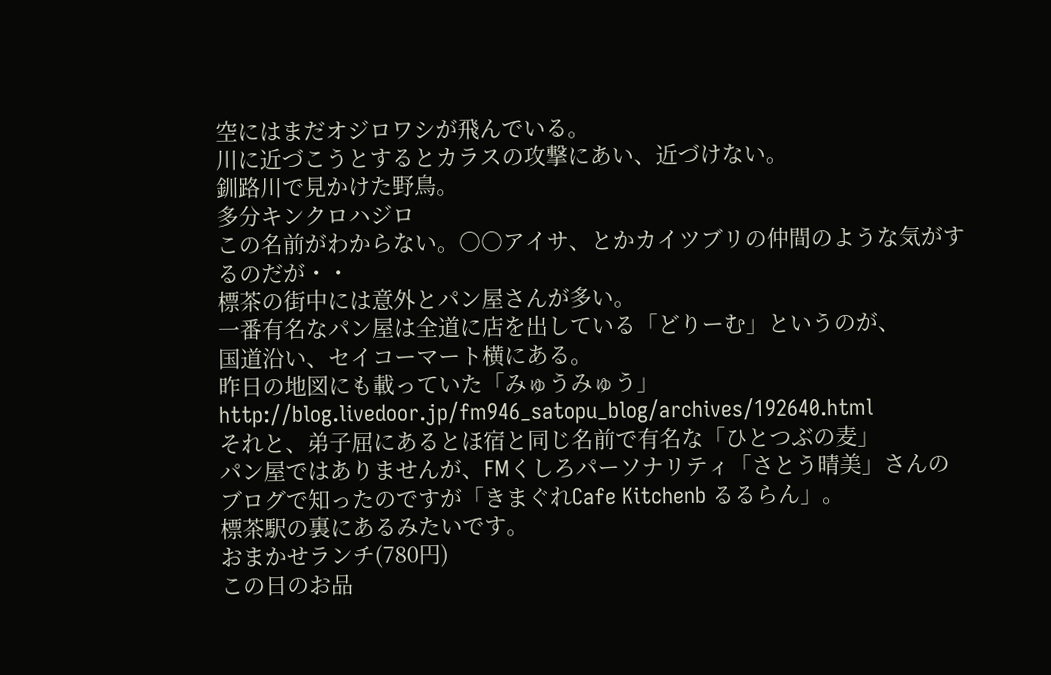空にはまだオジロワシが飛んでいる。
川に近づこうとするとカラスの攻撃にあい、近づけない。
釧路川で見かけた野鳥。
多分キンクロハジロ
この名前がわからない。○○アイサ、とかカイツブリの仲間のような気がするのだが・・
標茶の街中には意外とパン屋さんが多い。
一番有名なパン屋は全道に店を出している「どりーむ」というのが、
国道沿い、セイコーマート横にある。
昨日の地図にも載っていた「みゅうみゅう」
http://blog.livedoor.jp/fm946_satopu_blog/archives/192640.html
それと、弟子屈にあるとほ宿と同じ名前で有名な「ひとつぶの麦」
パン屋ではありませんが、FMくしろパーソナリティ「さとう晴美」さんのブログで知ったのですが「きまぐれCafe Kitchenb るるらん」。
標茶駅の裏にあるみたいです。
おまかせランチ(780円)
この日のお品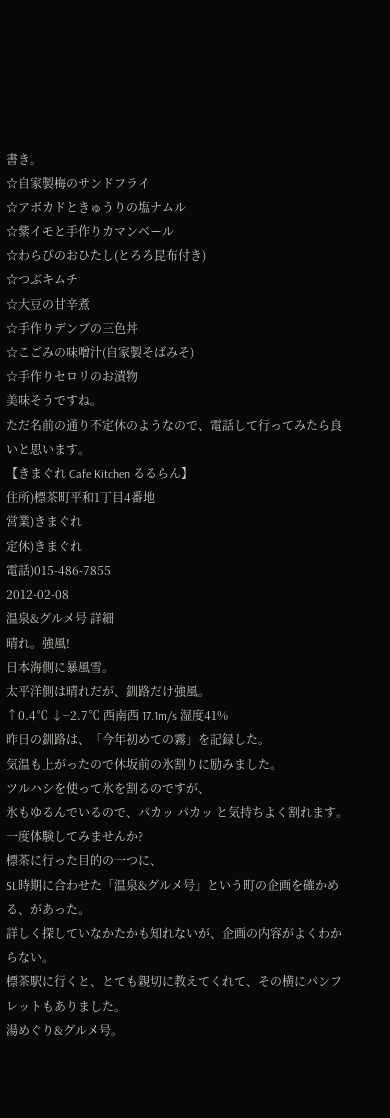書き。
☆自家製梅のサンドフライ
☆アボカドときゅうりの塩ナムル
☆紫イモと手作りカマンベール
☆わらびのおひたし(とろろ昆布付き)
☆つぶキムチ
☆大豆の甘辛煮
☆手作りデンブの三色丼
☆こごみの味噌汁(自家製そばみそ)
☆手作りセロリのお漬物
美味そうですね。
ただ名前の通り不定休のようなので、電話して行ってみたら良いと思います。
【きまぐれ Cafe Kitchen るるらん】
住所)標茶町平和1丁目4番地
営業)きまぐれ
定休)きまぐれ
電話)015-486-7855
2012-02-08
温泉&グルメ号 詳細
晴れ。強風!
日本海側に暴風雪。
太平洋側は晴れだが、釧路だけ強風。
↑0.4℃ ↓−2.7℃ 西南西 17.1m/s 湿度41%
昨日の釧路は、「今年初めての霧」を記録した。
気温も上がったので休坂前の氷割りに励みました。
ツルハシを使って氷を割るのですが、
氷もゆるんでいるので、パカッ パカッ と気持ちよく割れます。
一度体験してみませんか?
標茶に行った目的の一つに、
SL時期に合わせた「温泉&グルメ号」という町の企画を確かめる、があった。
詳しく探していなかたかも知れないが、企画の内容がよくわからない。
標茶駅に行くと、とても親切に教えてくれて、その横にパンフレットもありました。
湯めぐり&グルメ号。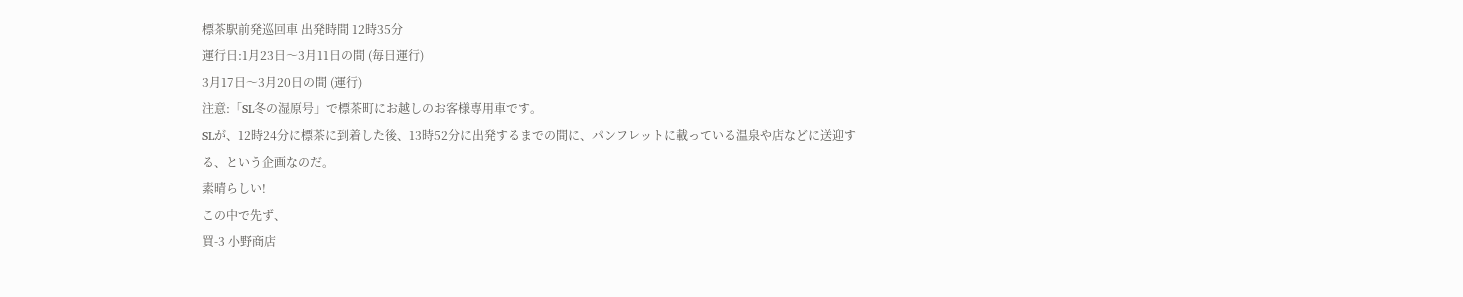標茶駅前発巡回車 出発時間 12時35分
運行日:1月23日〜3月11日の間 (毎日運行)
3月17日〜3月20日の間 (運行)
注意:「SL冬の湿原号」で標茶町にお越しのお客様専用車です。
SLが、12時24分に標茶に到着した後、13時52分に出発するまでの間に、パンフレットに載っている温泉や店などに送迎する、という企画なのだ。
素晴らしい!
この中で先ず、
買-3 小野商店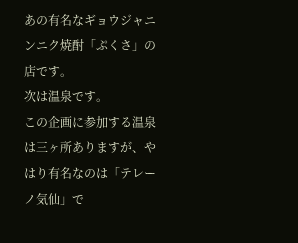あの有名なギョウジャニンニク焼酎「ぷくさ」の店です。
次は温泉です。
この企画に参加する温泉は三ヶ所ありますが、やはり有名なのは「テレーノ気仙」で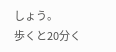しょう。
歩くと20分く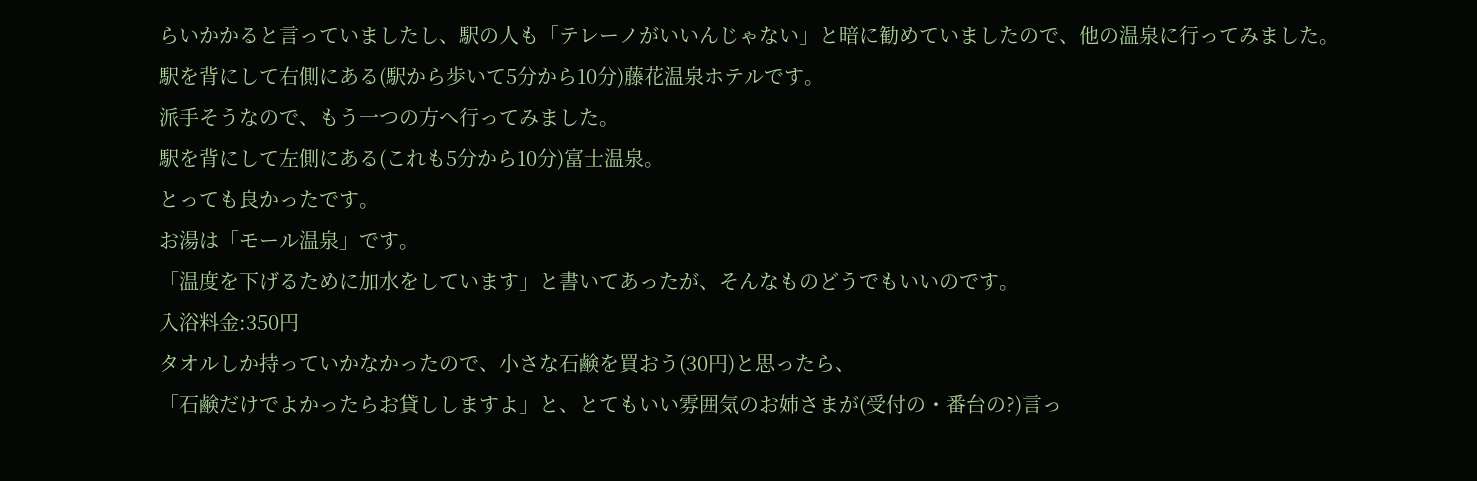らいかかると言っていましたし、駅の人も「テレーノがいいんじゃない」と暗に勧めていましたので、他の温泉に行ってみました。
駅を背にして右側にある(駅から歩いて5分から10分)藤花温泉ホテルです。
派手そうなので、もう一つの方へ行ってみました。
駅を背にして左側にある(これも5分から10分)富士温泉。
とっても良かったです。
お湯は「モール温泉」です。
「温度を下げるために加水をしています」と書いてあったが、そんなものどうでもいいのです。
入浴料金:350円
タオルしか持っていかなかったので、小さな石鹸を買おう(30円)と思ったら、
「石鹸だけでよかったらお貸ししますよ」と、とてもいい雰囲気のお姉さまが(受付の・番台の?)言っ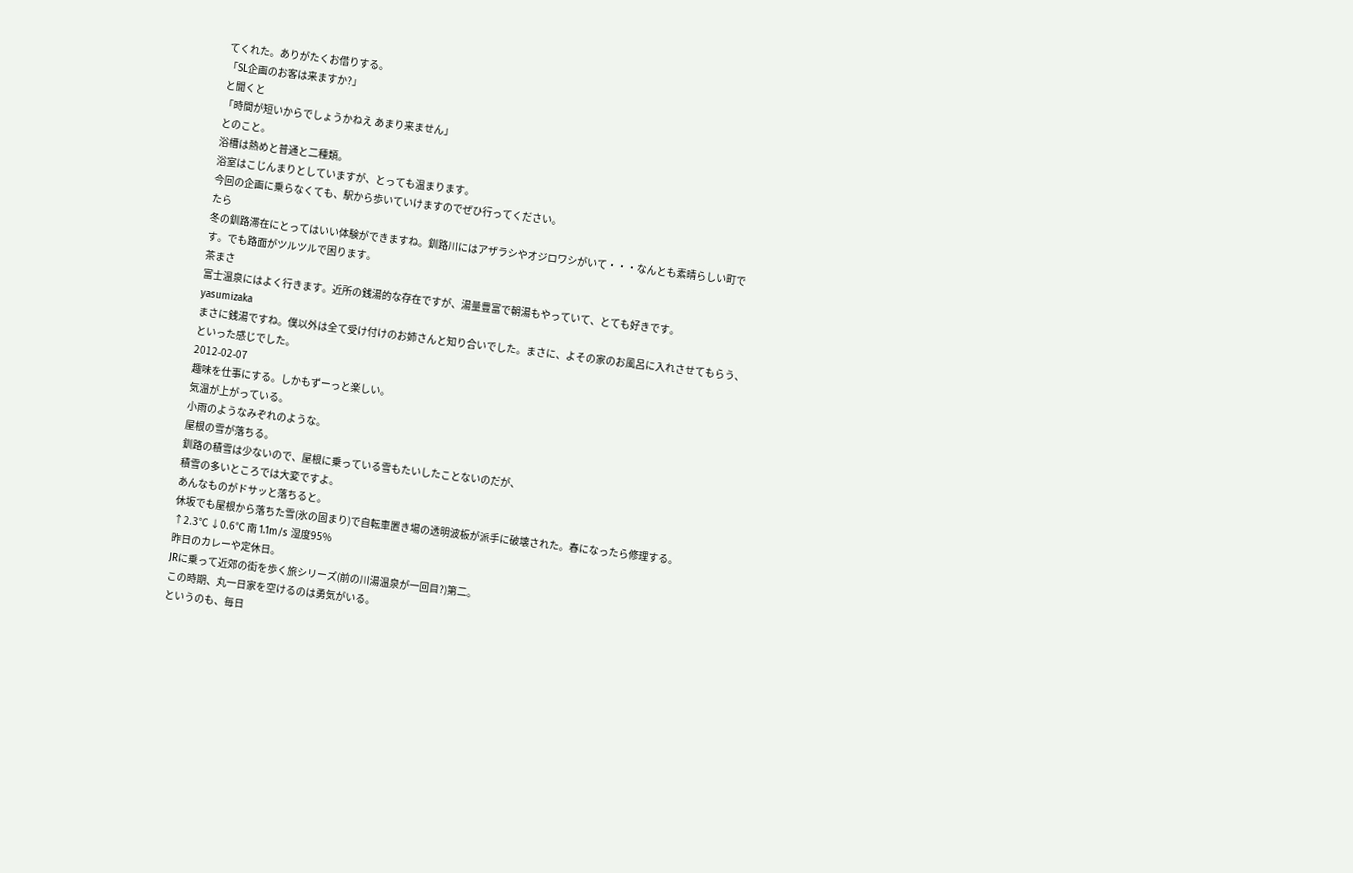てくれた。ありがたくお借りする。
「SL企画のお客は来ますか?」
と聞くと
「時間が短いからでしょうかねえ あまり来ません」
とのこと。
浴槽は熱めと普通と二種類。
浴室はこじんまりとしていますが、とっても温まります。
今回の企画に乗らなくても、駅から歩いていけますのでぜひ行ってください。
たら
冬の釧路滞在にとってはいい体験ができますね。釧路川にはアザラシやオジロワシがいて・・・なんとも素晴らしい町です。でも路面がツルツルで困ります。
茶まさ
富士温泉にはよく行きます。近所の銭湯的な存在ですが、湯量豊富で朝湯もやっていて、とても好きです。
yasumizaka
まさに銭湯ですね。僕以外は全て受け付けのお姉さんと知り合いでした。まさに、よその家のお風呂に入れさせてもらう、といった感じでした。
2012-02-07
趣味を仕事にする。しかもずーっと楽しい。
気温が上がっている。
小雨のようなみぞれのような。
屋根の雪が落ちる。
釧路の積雪は少ないので、屋根に乗っている雪もたいしたことないのだが、
積雪の多いところでは大変ですよ。
あんなものがドサッと落ちると。
休坂でも屋根から落ちた雪(氷の固まり)で自転車置き場の透明波板が派手に破壊された。春になったら修理する。
↑2.3℃ ↓0.6℃ 南 1.1m/s 湿度95%
昨日のカレーや定休日。
JRに乗って近郊の街を歩く旅シリーズ(前の川湯温泉が一回目?)第二。
この時期、丸一日家を空けるのは勇気がいる。
というのも、毎日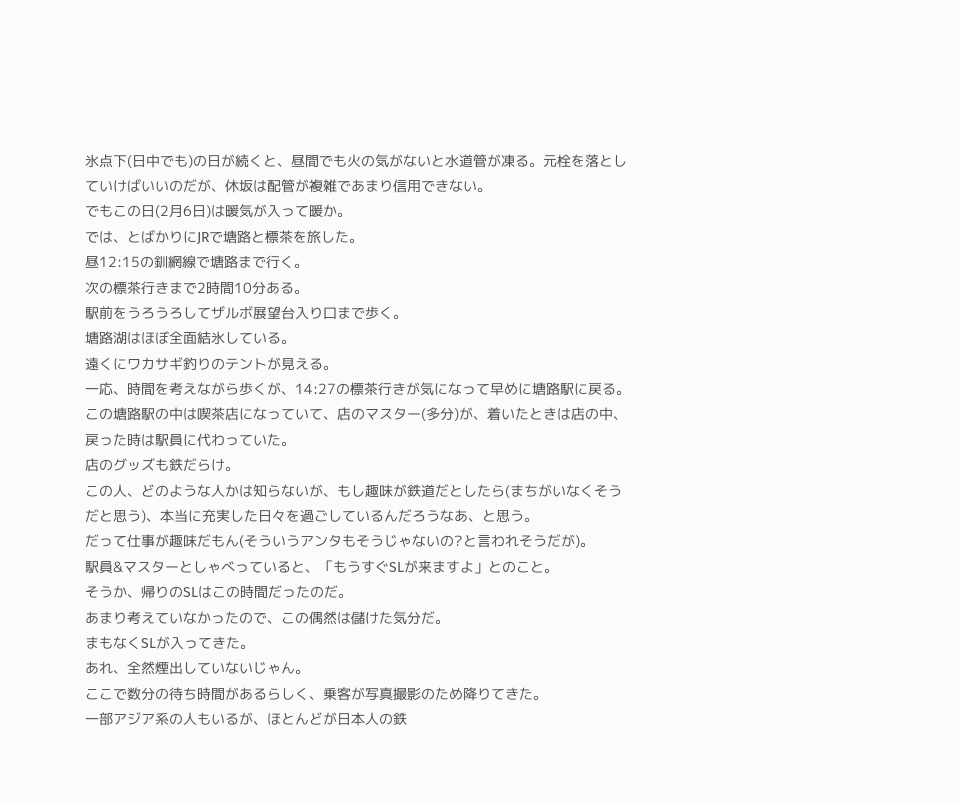氷点下(日中でも)の日が続くと、昼間でも火の気がないと水道管が凍る。元栓を落としていけばいいのだが、休坂は配管が複雑であまり信用できない。
でもこの日(2月6日)は暖気が入って暖か。
では、とばかりにJRで塘路と標茶を旅した。
昼12:15の釧網線で塘路まで行く。
次の標茶行きまで2時間10分ある。
駅前をうろうろしてザルボ展望台入り口まで歩く。
塘路湖はほぼ全面結氷している。
遠くにワカサギ釣りのテントが見える。
一応、時間を考えながら歩くが、14:27の標茶行きが気になって早めに塘路駅に戻る。
この塘路駅の中は喫茶店になっていて、店のマスター(多分)が、着いたときは店の中、戻った時は駅員に代わっていた。
店のグッズも鉄だらけ。
この人、どのような人かは知らないが、もし趣味が鉄道だとしたら(まちがいなくそうだと思う)、本当に充実した日々を過ごしているんだろうなあ、と思う。
だって仕事が趣味だもん(そういうアンタもそうじゃないの?と言われそうだが)。
駅員&マスターとしゃべっていると、「もうすぐSLが来ますよ」とのこと。
そうか、帰りのSLはこの時間だったのだ。
あまり考えていなかったので、この偶然は儲けた気分だ。
まもなくSLが入ってきた。
あれ、全然煙出していないじゃん。
ここで数分の待ち時間があるらしく、乗客が写真撮影のため降りてきた。
一部アジア系の人もいるが、ほとんどが日本人の鉄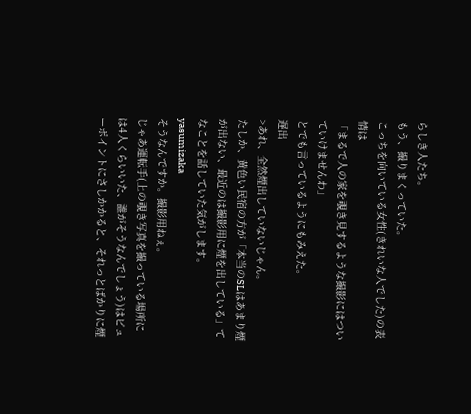らしき人たち。
もう、撮りまくっていた。
こっちを向いている女性(きれいな人でした)の表情は
「まるで人の家を覗き見するような撮影にはついていけませんわ」
とでも言っているようにもみえた。
遅出
>あれ、全然煙出していないじゃん。
たしか、黄色い民宿の方が「本当のSLはあまり煙が出ない、最近のは撮影用に煙を出している」てなことを話していた気がします。
yasumizaka
そうなんですか。撮影用ねぇ。
じゃあ運転手(上の覗き写真を撮っている場所には4人くらいいた、誰がそうなんでしょう)はビューポイントにさしかかると、それっとばかりに煙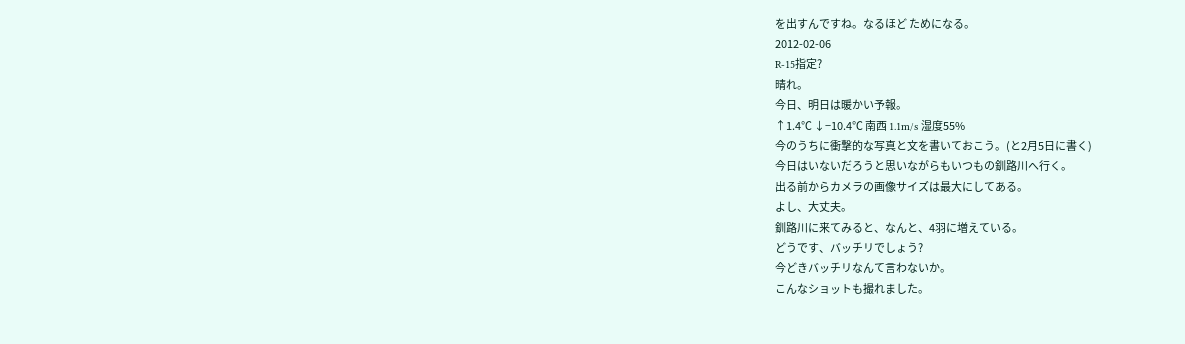を出すんですね。なるほど ためになる。
2012-02-06
R-15指定?
晴れ。
今日、明日は暖かい予報。
↑1.4℃ ↓−10.4℃ 南西 1.1m/s 湿度55%
今のうちに衝撃的な写真と文を書いておこう。(と2月5日に書く)
今日はいないだろうと思いながらもいつもの釧路川へ行く。
出る前からカメラの画像サイズは最大にしてある。
よし、大丈夫。
釧路川に来てみると、なんと、4羽に増えている。
どうです、バッチリでしょう?
今どきバッチリなんて言わないか。
こんなショットも撮れました。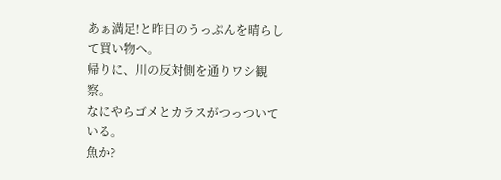あぁ満足!と昨日のうっぷんを晴らして買い物へ。
帰りに、川の反対側を通りワシ観察。
なにやらゴメとカラスがつっついている。
魚か?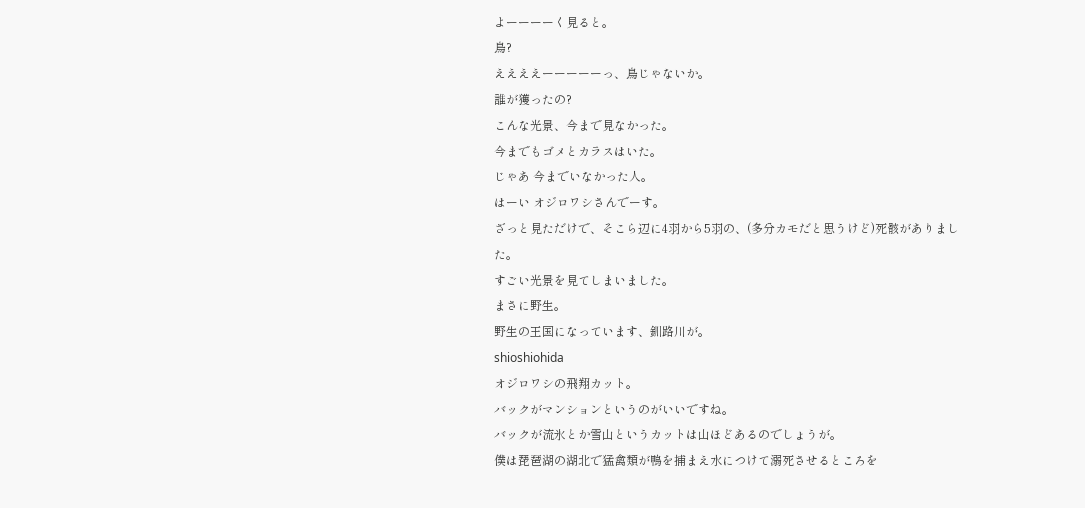よーーーーく見ると。
鳥?
ええええーーーーーっ、鳥じゃないか。
誰が獲ったの?
こんな光景、今まで見なかった。
今までもゴメとカラスはいた。
じゃあ 今までいなかった人。
はーい オジロワシさんでーす。
ざっと見ただけで、そこら辺に4羽から5羽の、(多分カモだと思うけど)死骸がありました。
すごい光景を見てしまいました。
まさに野生。
野生の王国になっています、釧路川が。
shioshiohida
オジロワシの飛翔カット。
バックがマンションというのがいいですね。
バックが流氷とか雪山というカットは山ほどあるのでしょうが。
僕は琵琶湖の湖北で猛禽類が鴨を捕まえ水につけて溺死させるところを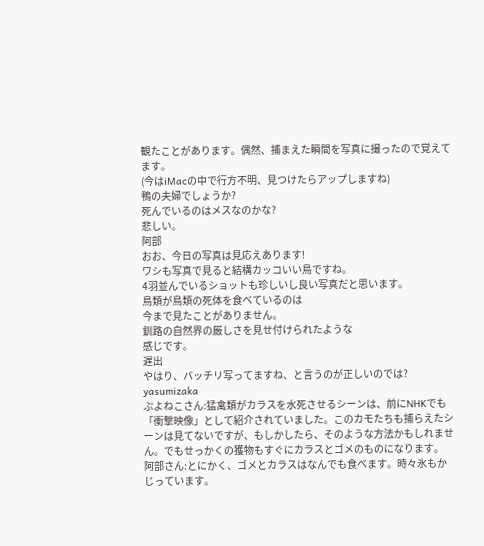観たことがあります。偶然、捕まえた瞬間を写真に撮ったので覚えてます。
(今はiMacの中で行方不明、見つけたらアップしますね)
鴨の夫婦でしょうか?
死んでいるのはメスなのかな?
悲しい。
阿部
おお、今日の写真は見応えあります!
ワシも写真で見ると結構カッコいい鳥ですね。
4羽並んでいるショットも珍しいし良い写真だと思います。
鳥類が鳥類の死体を食べているのは
今まで見たことがありません。
釧路の自然界の厳しさを見せ付けられたような
感じです。
遅出
やはり、バッチリ写ってますね、と言うのが正しいのでは?
yasumizaka
ぷよねこさん:猛禽類がカラスを水死させるシーンは、前にNHKでも「衝撃映像」として紹介されていました。このカモたちも捕らえたシーンは見てないですが、もしかしたら、そのような方法かもしれません。でもせっかくの獲物もすぐにカラスとゴメのものになります。
阿部さん:とにかく、ゴメとカラスはなんでも食べます。時々氷もかじっています。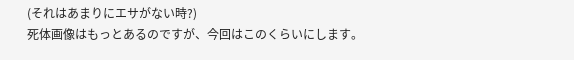(それはあまりにエサがない時?)
死体画像はもっとあるのですが、今回はこのくらいにします。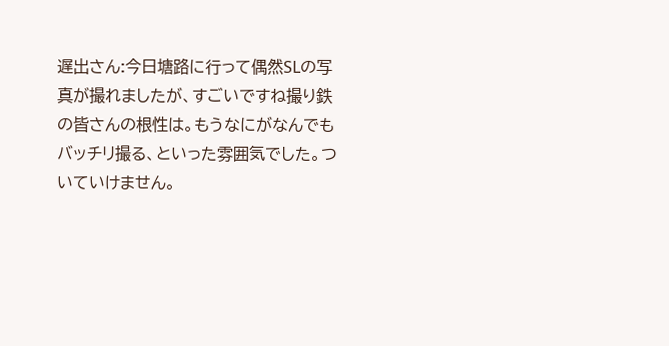遅出さん:今日塘路に行って偶然SLの写真が撮れましたが、すごいですね撮り鉄の皆さんの根性は。もうなにがなんでもバッチリ撮る、といった雰囲気でした。ついていけません。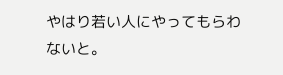やはり若い人にやってもらわないと。